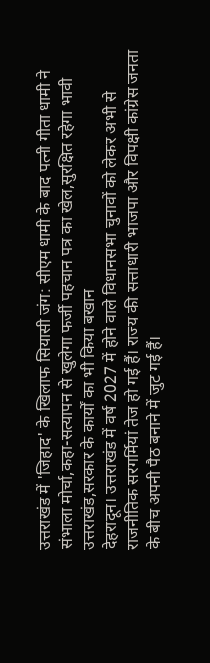उत्तराखंड में 'जिहाद' के खिलाफ सियासी जंग: सीएम धामी के बाद पत्नी गीता धामी ने संभाला मोर्चा,कहा-सत्यापन से खुलेगा फर्जी पहचान पत्र का खेल,सुरक्षित रहेगा भावी उत्तराखंड,सरकार के कार्यों का भी किया बखान
देहरादून। उत्तराखंड में वर्ष 2027 में होने वाले विधानसभा चुनावों को लेकर अभी से राजनीतिक सरगर्मियां तेज हो गई हैं। राज्य की सत्ताधारी भाजपा और विपक्षी कांग्रेस जनता के बीच अपनी पैठ बनाने में जुट गई हैं।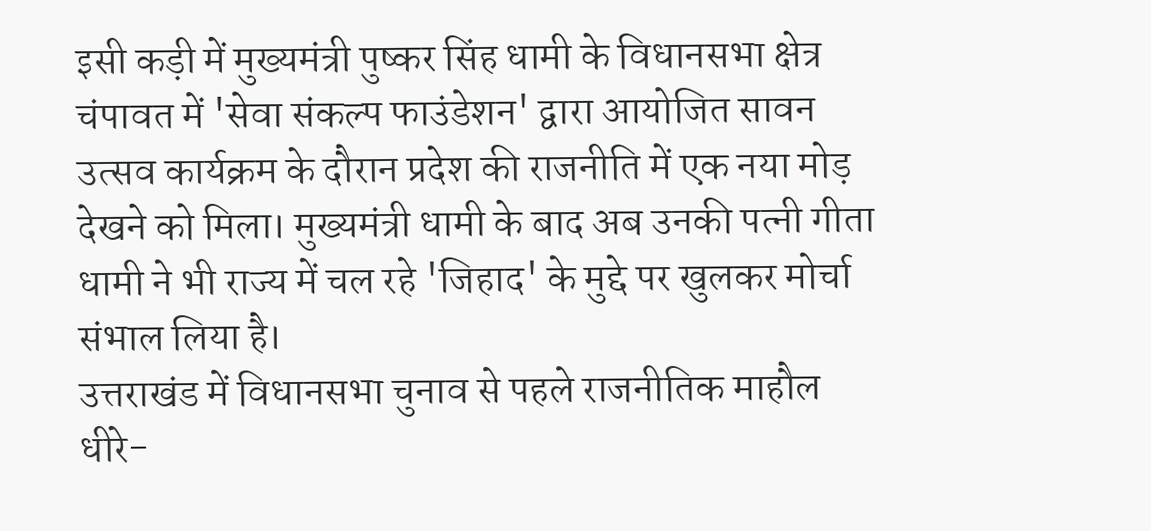इसी कड़ी में मुख्यमंत्री पुष्कर सिंह धामी के विधानसभा क्षेत्र चंपावत में 'सेवा संकल्प फाउंडेशन' द्वारा आयोजित सावन उत्सव कार्यक्रम के दौरान प्रदेश की राजनीति में एक नया मोड़ देखने को मिला। मुख्यमंत्री धामी के बाद अब उनकी पत्नी गीता धामी ने भी राज्य में चल रहे 'जिहाद' के मुद्दे पर खुलकर मोर्चा संभाल लिया है।
उत्तराखंड में विधानसभा चुनाव से पहले राजनीतिक माहौल धीरे-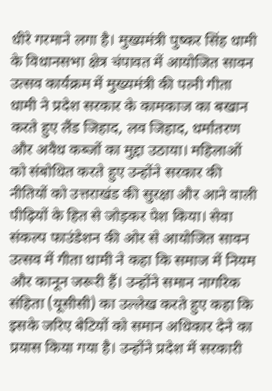धीरे गरमाने लगा है। मुख्यमंत्री पुष्कर सिंह धामी के विधानसभा क्षेत्र चंपावत में आयोजित सावन उत्सव कार्यक्रम में मुख्यमंत्री की पत्नी गीता धामी ने प्रदेश सरकार के कामकाज का बखान करते हुए लैंड जिहाद, लव जिहाद, धर्मांतरण और अवैध कब्जों का मुद्दा उठाया। महिलाओं को संबोधित करते हुए उन्होंने सरकार की नीतियों को उत्तराखंड की सुरक्षा और आने वाली पीढ़ियों के हित से जोड़कर पेश किया। सेवा संकल्प फाउंडेशन की ओर से आयोजित सावन उत्सव में गीता धामी ने कहा कि समाज में नियम और कानून जरूरी हैं। उन्होंने समान नागरिक संहिता (यूसीसी) का उल्लेख करते हुए कहा कि इसके जरिए बेटियों को समान अधिकार देने का प्रयास किया गया है। उन्होंने प्रदेश में सरकारी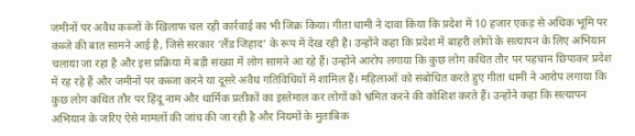जमीनों पर अवैध कब्जों के खिलाफ चल रही कार्रवाई का भी जिक्र किया। गीता धामी ने दावा किया कि प्रदेश में 10 हजार एकड़ से अधिक भूमि पर कब्जे की बात सामने आई है, जिसे सरकार ‘लैंड जिहाद’ के रूप में देख रही है। उन्होंने कहा कि प्रदेश में बाहरी लोगों के सत्यापन के लिए अभियान चलाया जा रहा है और इस प्रक्रिया में बड़ी संख्या में लोग सामने आ रहे हैं। उन्होंने आरोप लगाया कि कुछ लोग कथित तौर पर पहचान छिपाकर प्रदेश में रह रहे हैं और जमीनों पर कब्जा करने या दूसरे अवैध गतिविधियों में शामिल हैं। महिलाओं को संबोधित करते हुए गीता धामी ने आरोप लगाया कि कुछ लोग कथित तौर पर हिंदू नाम और धार्मिक प्रतीकों का इस्तेमाल कर लोगों को भ्रमित करने की कोशिश करते हैं। उन्होंने कहा कि सत्यापन अभियान के जरिए ऐसे मामलों की जांच की जा रही है और नियमों के मुताबिक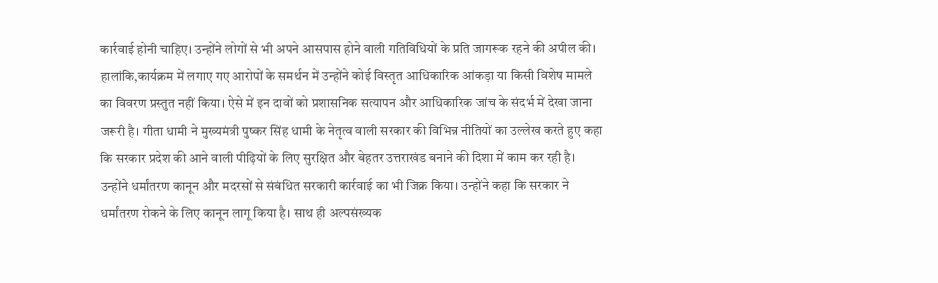कार्रवाई होनी चाहिए। उन्होंने लोगों से भी अपने आसपास होने वाली गतिविधियों के प्रति जागरूक रहने की अपील की।
हालांकि,कार्यक्रम में लगाए गए आरोपों के समर्थन में उन्होंने कोई विस्तृत आधिकारिक आंकड़ा या किसी विशेष मामले का विवरण प्रस्तुत नहीं किया। ऐसे में इन दावों को प्रशासनिक सत्यापन और आधिकारिक जांच के संदर्भ में देखा जाना जरूरी है। गीता धामी ने मुख्यमंत्री पुष्कर सिंह धामी के नेतृत्व वाली सरकार की विभिन्न नीतियों का उल्लेख करते हुए कहा कि सरकार प्रदेश की आने वाली पीढ़ियों के लिए सुरक्षित और बेहतर उत्तराखंड बनाने की दिशा में काम कर रही है। उन्होंने धर्मांतरण कानून और मदरसों से संबंधित सरकारी कार्रवाई का भी जिक्र किया। उन्होंने कहा कि सरकार ने धर्मांतरण रोकने के लिए कानून लागू किया है। साथ ही अल्पसंख्यक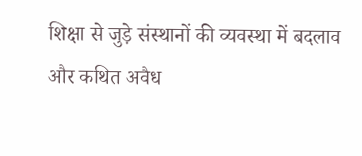शिक्षा से जुड़े संस्थानों की व्यवस्था में बदलाव और कथित अवैध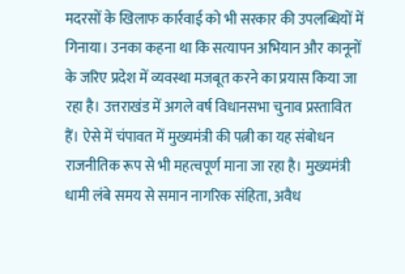मदरसों के खिलाफ कार्रवाई को भी सरकार की उपलब्धियों में गिनाया। उनका कहना था कि सत्यापन अभियान और कानूनों के जरिए प्रदेश में व्यवस्था मजबूत करने का प्रयास किया जा रहा है। उत्तराखंड में अगले वर्ष विधानसभा चुनाव प्रस्तावित हैं। ऐसे में चंपावत में मुख्यमंत्री की पत्नी का यह संबोधन राजनीतिक रूप से भी महत्वपूर्ण माना जा रहा है। मुख्यमंत्री धामी लंबे समय से समान नागरिक संहिता, अवैध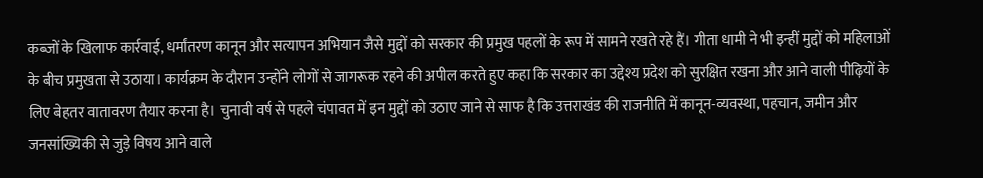कब्जों के खिलाफ कार्रवाई, धर्मांतरण कानून और सत्यापन अभियान जैसे मुद्दों को सरकार की प्रमुख पहलों के रूप में सामने रखते रहे हैं। गीता धामी ने भी इन्हीं मुद्दों को महिलाओं के बीच प्रमुखता से उठाया। कार्यक्रम के दौरान उन्होंने लोगों से जागरूक रहने की अपील करते हुए कहा कि सरकार का उद्देश्य प्रदेश को सुरक्षित रखना और आने वाली पीढ़ियों के लिए बेहतर वातावरण तैयार करना है। चुनावी वर्ष से पहले चंपावत में इन मुद्दों को उठाए जाने से साफ है कि उत्तराखंड की राजनीति में कानून-व्यवस्था, पहचान, जमीन और जनसांख्यिकी से जुड़े विषय आने वाले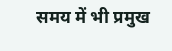समय में भी प्रमुख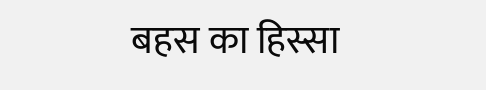बहस का हिस्सा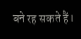बने रह सकते हैं।